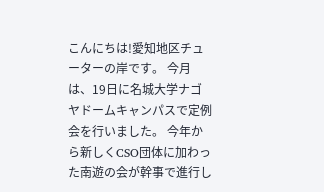こんにちは!愛知地区チューターの岸です。 今月は、19日に名城大学ナゴヤドームキャンパスで定例会を行いました。 今年から新しくCSO団体に加わった南遊の会が幹事で進行し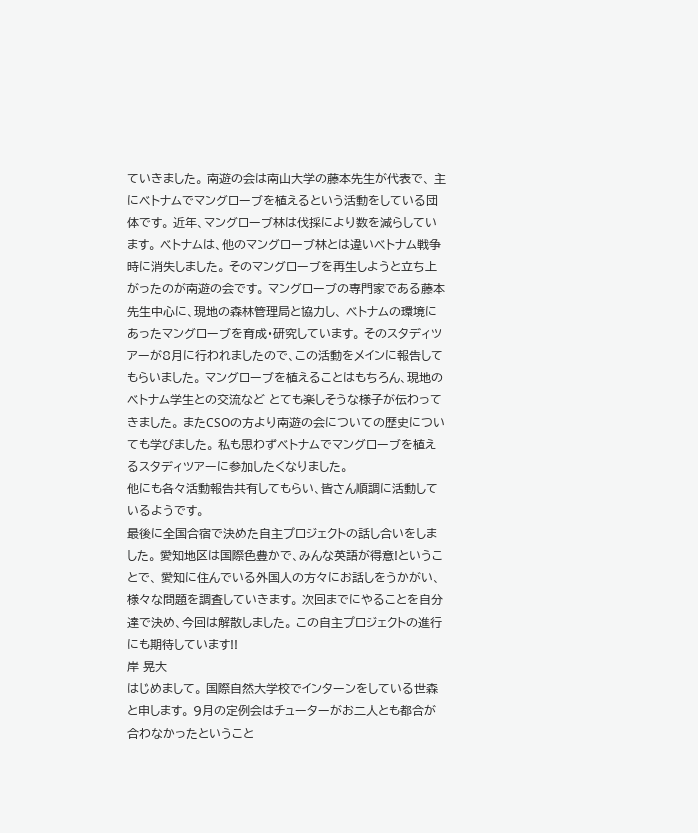ていきました。 南遊の会は南山大学の藤本先生が代表で、 主にベトナムでマングローブを植えるという活動をしている団体です。 近年、マングローブ林は伐採により数を減らしています。 ベトナムは、他のマングローブ林とは違いベトナム戦争時に消失しました。 そのマングローブを再生しようと立ち上がったのが南遊の会です。 マングローブの専門家である藤本先生中心に、現地の森林管理局と協力し、 ベトナムの環境にあったマングローブを育成・研究しています。 そのスタディツアーが8月に行われましたので、この活動をメインに報告してもらいました。 マングローブを植えることはもちろん、現地のベトナム学生との交流など とても楽しそうな様子が伝わってきました。 またCSOの方より南遊の会についての歴史についても学びました。 私も思わずベトナムでマングローブを植えるスタディツアーに参加したくなりました。
他にも各々活動報告共有してもらい、皆さん順調に活動しているようです。
最後に全国合宿で決めた自主プロジェクトの話し合いをしました。 愛知地区は国際色豊かで、みんな英語が得意!ということで、 愛知に住んでいる外国人の方々にお話しをうかがい、様々な問題を調査していきます。 次回までにやることを自分達で決め、今回は解散しました。 この自主プロジェクトの進行にも期待しています!!
岸 晃大
はじめまして。 国際自然大学校でインターンをしている世森と申します。 9月の定例会はチューターがお二人とも都合が合わなかったということ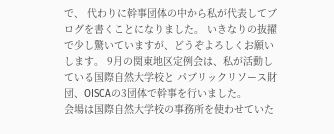で、 代わりに幹事団体の中から私が代表してブログを書くことになりました。 いきなりの抜擢で少し驚いていますが、どうぞよろしくお願いします。 9月の関東地区定例会は、私が活動している国際自然大学校と パブリックリソース財団、OISCAの3団体で幹事を行いました。
会場は国際自然大学校の事務所を使わせていた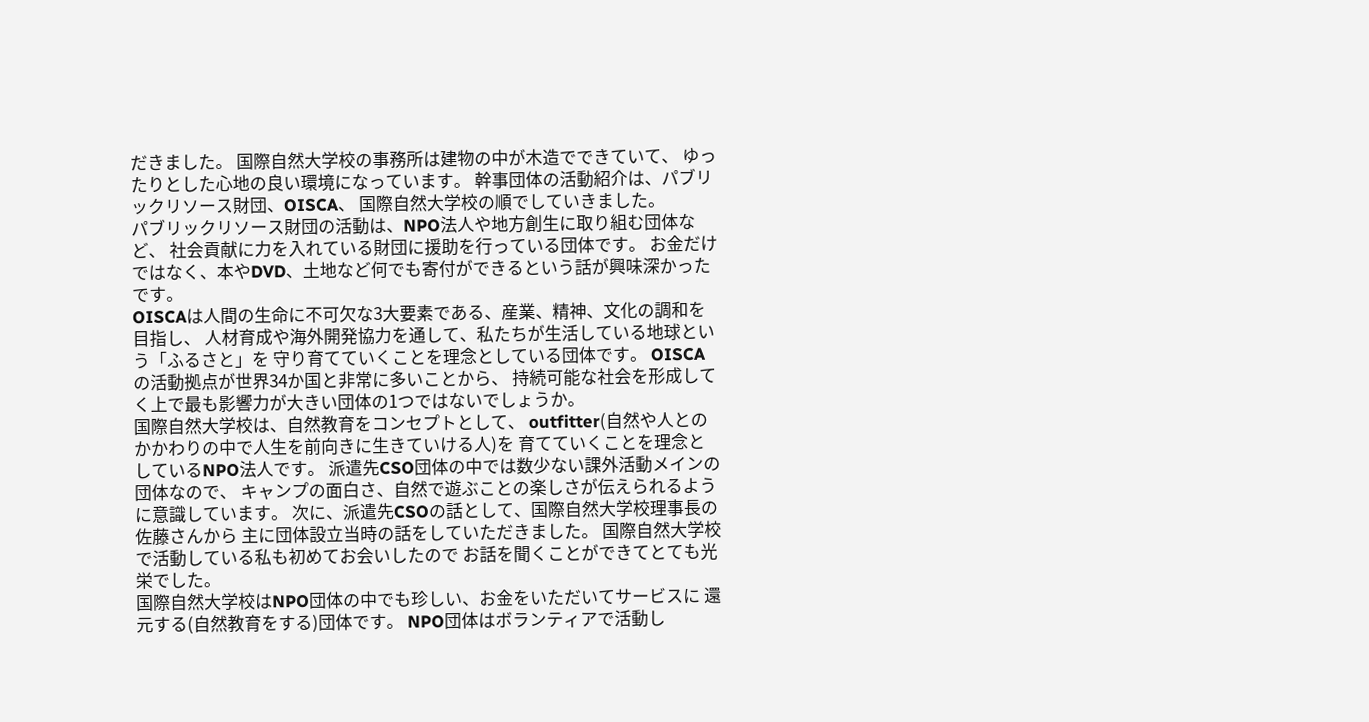だきました。 国際自然大学校の事務所は建物の中が木造でできていて、 ゆったりとした心地の良い環境になっています。 幹事団体の活動紹介は、パブリックリソース財団、OISCA、 国際自然大学校の順でしていきました。
パブリックリソース財団の活動は、NPO法人や地方創生に取り組む団体など、 社会貢献に力を入れている財団に援助を行っている団体です。 お金だけではなく、本やDVD、土地など何でも寄付ができるという話が興味深かったです。
OISCAは人間の生命に不可欠な3大要素である、産業、精神、文化の調和を目指し、 人材育成や海外開発協力を通して、私たちが生活している地球という「ふるさと」を 守り育てていくことを理念としている団体です。 OISCAの活動拠点が世界34か国と非常に多いことから、 持続可能な社会を形成してく上で最も影響力が大きい団体の1つではないでしょうか。
国際自然大学校は、自然教育をコンセプトとして、 outfitter(自然や人とのかかわりの中で人生を前向きに生きていける人)を 育てていくことを理念としているNPO法人です。 派遣先CSO団体の中では数少ない課外活動メインの団体なので、 キャンプの面白さ、自然で遊ぶことの楽しさが伝えられるように意識しています。 次に、派遣先CSOの話として、国際自然大学校理事長の佐藤さんから 主に団体設立当時の話をしていただきました。 国際自然大学校で活動している私も初めてお会いしたので お話を聞くことができてとても光栄でした。
国際自然大学校はNPO団体の中でも珍しい、お金をいただいてサービスに 還元する(自然教育をする)団体です。 NPO団体はボランティアで活動し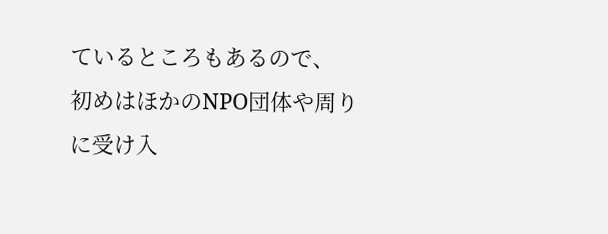ているところもあるので、 初めはほかのNPO団体や周りに受け入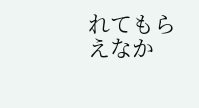れてもらえなか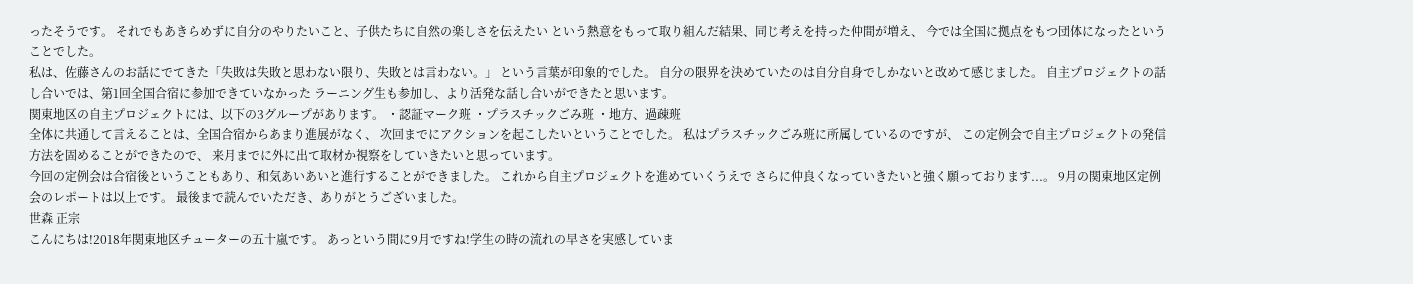ったそうです。 それでもあきらめずに自分のやりたいこと、子供たちに自然の楽しさを伝えたい という熱意をもって取り組んだ結果、同じ考えを持った仲間が増え、 今では全国に拠点をもつ団体になったということでした。
私は、佐藤さんのお話にでてきた「失敗は失敗と思わない限り、失敗とは言わない。」 という言葉が印象的でした。 自分の限界を決めていたのは自分自身でしかないと改めて感じました。 自主プロジェクトの話し合いでは、第1回全国合宿に参加できていなかった ラーニング生も参加し、より活発な話し合いができたと思います。
関東地区の自主プロジェクトには、以下の3グループがあります。 ・認証マーク班 ・プラスチックごみ班 ・地方、過疎班
全体に共通して言えることは、全国合宿からあまり進展がなく、 次回までにアクションを起こしたいということでした。 私はプラスチックごみ班に所属しているのですが、 この定例会で自主プロジェクトの発信方法を固めることができたので、 来月までに外に出て取材か視察をしていきたいと思っています。
今回の定例会は合宿後ということもあり、和気あいあいと進行することができました。 これから自主プロジェクトを進めていくうえで さらに仲良くなっていきたいと強く願っております...。 9月の関東地区定例会のレポートは以上です。 最後まで読んでいただき、ありがとうございました。
世森 正宗
こんにちは!2018年関東地区チューターの五十嵐です。 あっという間に9月ですね!学生の時の流れの早さを実感していま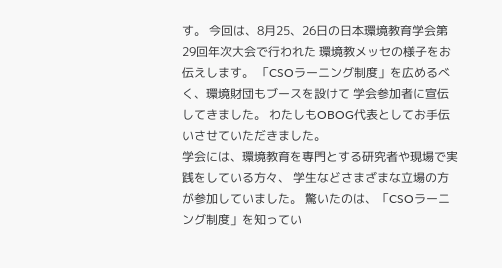す。 今回は、8月25、26日の日本環境教育学会第29回年次大会で行われた 環境教メッセの様子をお伝えします。 「CSOラーニング制度」を広めるべく、環境財団もブースを設けて 学会参加者に宣伝してきました。 わたしもOBOG代表としてお手伝いさせていただきました。
学会には、環境教育を専門とする研究者や現場で実践をしている方々、 学生などさまざまな立場の方が参加していました。 驚いたのは、「CSOラーニング制度」を知ってい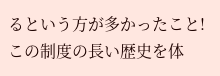るという方が多かったこと! この制度の長い歴史を体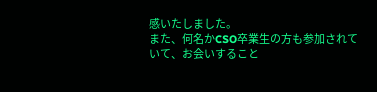感いたしました。
また、何名かCSO卒業生の方も参加されていて、お会いすること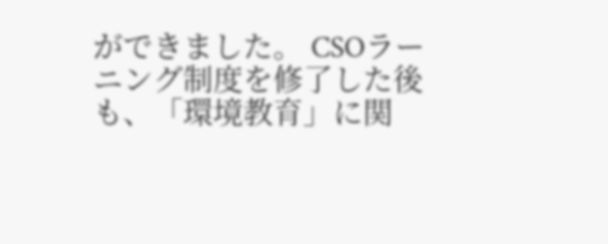ができました。 CSOラーニング制度を修了した後も、「環境教育」に関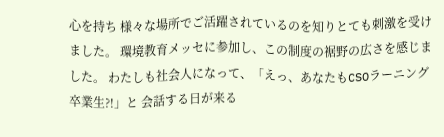心を持ち 様々な場所でご活躍されているのを知りとても刺激を受けました。 環境教育メッセに参加し、この制度の裾野の広さを感じました。 わたしも社会人になって、「えっ、あなたもCSOラーニング卒業生?!」と 会話する日が来る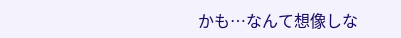かも…なんて想像しな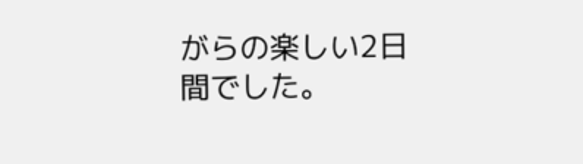がらの楽しい2日間でした。